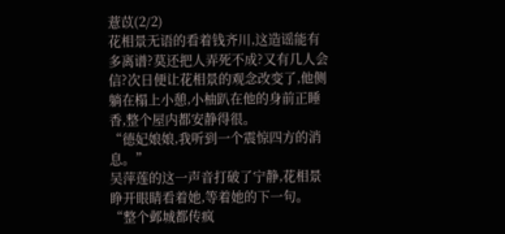薏苡(2/2)
花相景无语的看着钱齐川,这造谣能有多离谱?莫还把人弄死不成?又有几人会信?次日便让花相景的观念改变了,他侧躺在榻上小憩,小柚趴在他的身前正睡香,整个屋内都安静得很。
“德妃娘娘,我听到一个震惊四方的消息。”
吴萍莲的这一声音打破了宁静,花相景睁开眼睛看着她,等着她的下一句。
“整个邺城都传疯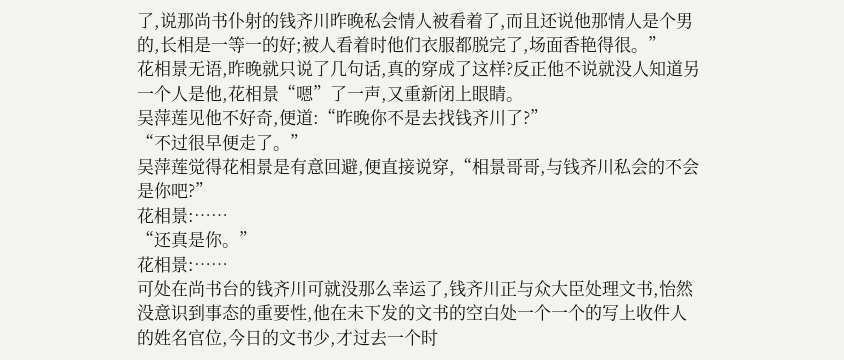了,说那尚书仆射的钱齐川昨晚私会情人被看着了,而且还说他那情人是个男的,长相是一等一的好;被人看着时他们衣服都脱完了,场面香艳得很。”
花相景无语,昨晚就只说了几句话,真的穿成了这样?反正他不说就没人知道另一个人是他,花相景“嗯”了一声,又重新闭上眼睛。
吴萍莲见他不好奇,便道:“昨晚你不是去找钱齐川了?”
“不过很早便走了。”
吴萍莲觉得花相景是有意回避,便直接说穿,“相景哥哥,与钱齐川私会的不会是你吧?”
花相景:……
“还真是你。”
花相景:……
可处在尚书台的钱齐川可就没那么幸运了,钱齐川正与众大臣处理文书,怡然没意识到事态的重要性,他在未下发的文书的空白处一个一个的写上收件人的姓名官位,今日的文书少,才过去一个时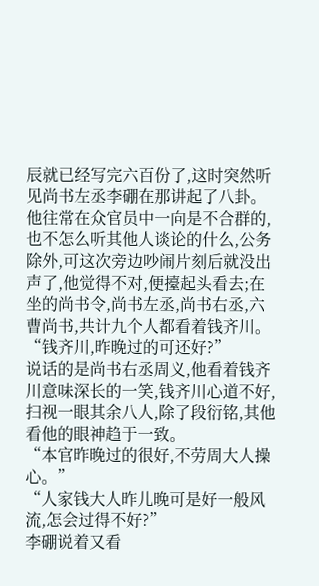辰就已经写完六百份了,这时突然听见尚书左丞李硼在那讲起了八卦。
他往常在众官员中一向是不合群的,也不怎么听其他人谈论的什么,公务除外,可这次旁边吵闹片刻后就没出声了,他觉得不对,便擡起头看去;在坐的尚书令,尚书左丞,尚书右丞,六曹尚书,共计九个人都看着钱齐川。
“钱齐川,昨晚过的可还好?”
说话的是尚书右丞周义,他看着钱齐川意味深长的一笑,钱齐川心道不好,扫视一眼其余八人,除了段衍铭,其他看他的眼神趋于一致。
“本官昨晚过的很好,不劳周大人操心。”
“人家钱大人昨儿晚可是好一般风流,怎会过得不好?”
李硼说着又看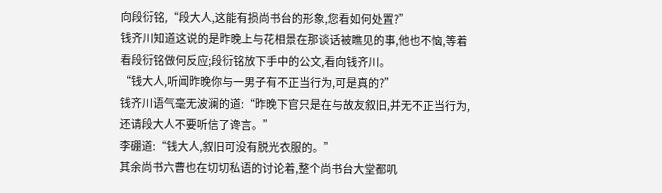向段衍铭,“段大人,这能有损尚书台的形象,您看如何处置?”
钱齐川知道这说的是昨晚上与花相景在那谈话被瞧见的事,他也不恼,等着看段衍铭做何反应;段衍铭放下手中的公文,看向钱齐川。
“钱大人,听闻昨晚你与一男子有不正当行为,可是真的?”
钱齐川语气毫无波澜的道:“昨晚下官只是在与故友叙旧,并无不正当行为,还请段大人不要听信了谗言。”
李硼道:“钱大人,叙旧可没有脱光衣服的。”
其余尚书六曹也在切切私语的讨论着,整个尚书台大堂都叽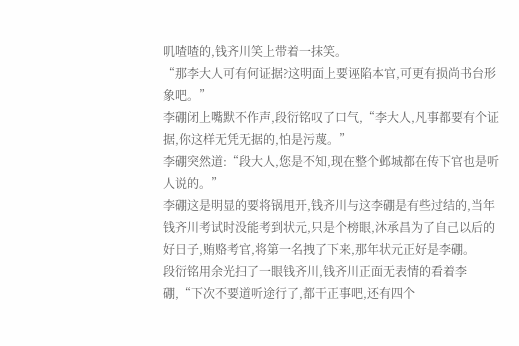叽喳喳的,钱齐川笑上带着一抹笑。
“那李大人可有何证据?这明面上要诬陷本官,可更有损尚书台形象吧。”
李硼闭上嘴默不作声,段衍铭叹了口气,“李大人,凡事都要有个证据,你这样无凭无据的,怕是污蔑。”
李硼突然道:“段大人,您是不知,现在整个邺城都在传下官也是听人说的。”
李硼这是明显的要将锅甩开,钱齐川与这李硼是有些过结的,当年钱齐川考试时没能考到状元,只是个榜眼,沐承昌为了自己以后的好日子,贿赂考官,将第一名拽了下来,那年状元正好是李硼。
段衍铭用余光扫了一眼钱齐川,钱齐川正面无表情的看着李硼,“下次不要道听途行了,都干正事吧,还有四个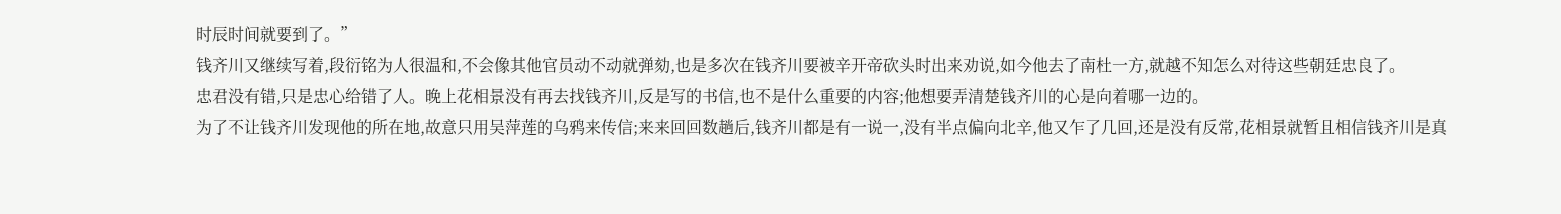时辰时间就要到了。”
钱齐川又继续写着,段衍铭为人很温和,不会像其他官员动不动就弹劾,也是多次在钱齐川要被辛开帝砍头时出来劝说,如今他去了南杜一方,就越不知怎么对待这些朝廷忠良了。
忠君没有错,只是忠心给错了人。晚上花相景没有再去找钱齐川,反是写的书信,也不是什么重要的内容;他想要弄清楚钱齐川的心是向着哪一边的。
为了不让钱齐川发现他的所在地,故意只用吴萍莲的乌鸦来传信;来来回回数趟后,钱齐川都是有一说一,没有半点偏向北辛,他又乍了几回,还是没有反常,花相景就暂且相信钱齐川是真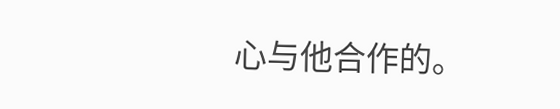心与他合作的。